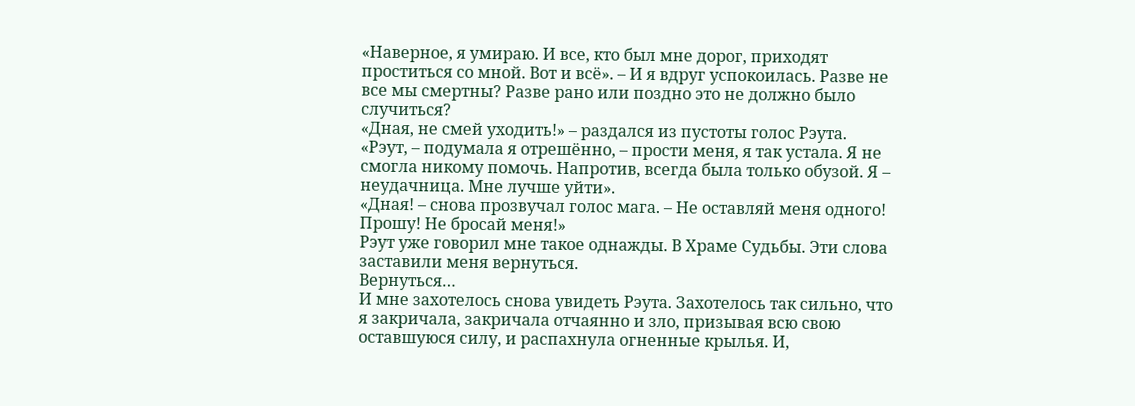«Наверное, я умираю. И все, кто был мне дорог, приходят проститься со мной. Вот и всё». – И я вдруг успокоилась. Разве не все мы смертны? Разве рано или поздно это не должно было случиться?
«Дная, не смей уходить!» – раздался из пустоты голос Рэута.
«Рэут, – подумала я отрешённо, – прости меня, я так устала. Я не смогла никому помочь. Напротив, всегда была только обузой. Я – неудачница. Мне лучше уйти».
«Дная! – снова прозвучал голос мага. – Не оставляй меня одного! Прошу! Не бросай меня!»
Рэут уже говорил мне такое однажды. В Храме Судьбы. Эти слова заставили меня вернуться.
Вернуться…
И мне захотелось снова увидеть Рэута. Захотелось так сильно, что я закричала, закричала отчаянно и зло, призывая всю свою оставшуюся силу, и распахнула огненные крылья. И,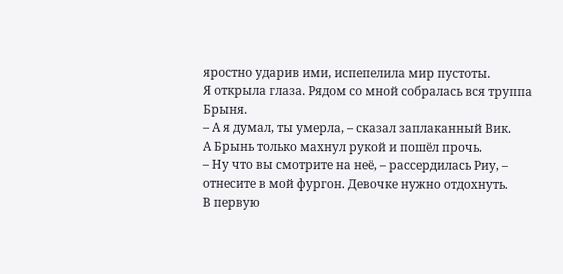яростно ударив ими, испепелила мир пустоты.
Я открыла глаза. Рядом со мной собралась вся труппа Брыня.
– А я думал, ты умерла, – сказал заплаканный Вик.
А Брынь только махнул рукой и пошёл прочь.
– Ну что вы смотрите на неё, – рассердилась Риу, – отнесите в мой фургон. Девочке нужно отдохнуть.
В первую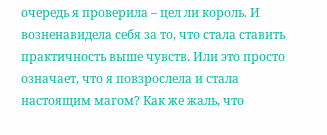очередь я проверила – цел ли король. И возненавидела себя за то, что стала ставить практичность выше чувств. Или это просто означает, что я повзрослела и стала настоящим магом? Как же жаль, что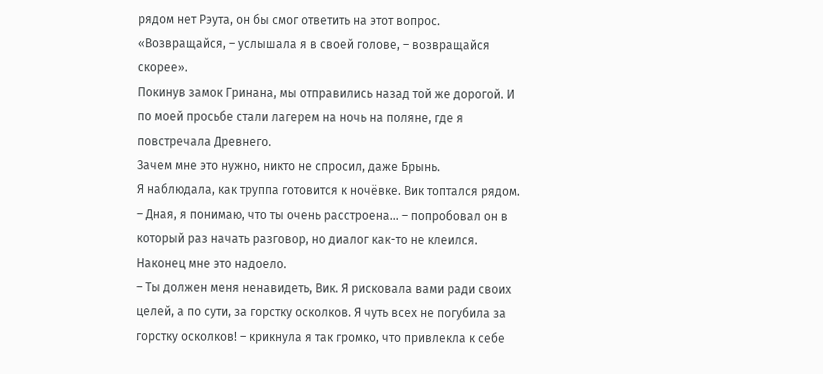рядом нет Рэута, он бы смог ответить на этот вопрос.
«Возвращайся, – услышала я в своей голове, – возвращайся скорее».
Покинув замок Гринана, мы отправились назад той же дорогой. И по моей просьбе стали лагерем на ночь на поляне, где я повстречала Древнего.
Зачем мне это нужно, никто не спросил, даже Брынь.
Я наблюдала, как труппа готовится к ночёвке. Вик топтался рядом.
– Дная, я понимаю, что ты очень расстроена… – попробовал он в который раз начать разговор, но диалог как-то не клеился.
Наконец мне это надоело.
– Ты должен меня ненавидеть, Вик. Я рисковала вами ради своих целей, а по сути, за горстку осколков. Я чуть всех не погубила за горстку осколков! – крикнула я так громко, что привлекла к себе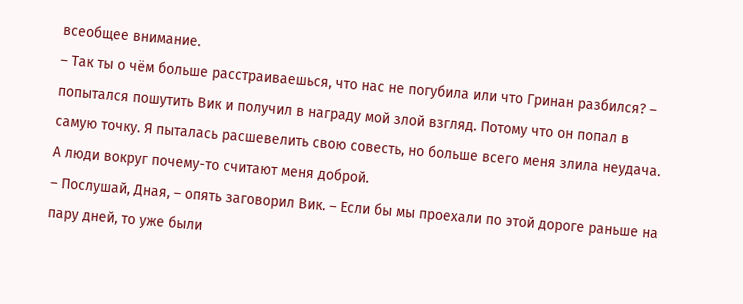всеобщее внимание.
– Так ты о чём больше расстраиваешься, что нас не погубила или что Гринан разбился? – попытался пошутить Вик и получил в награду мой злой взгляд. Потому что он попал в самую точку. Я пыталась расшевелить свою совесть, но больше всего меня злила неудача. А люди вокруг почему-то считают меня доброй.
– Послушай, Дная, – опять заговорил Вик. – Если бы мы проехали по этой дороге раньше на пару дней, то уже были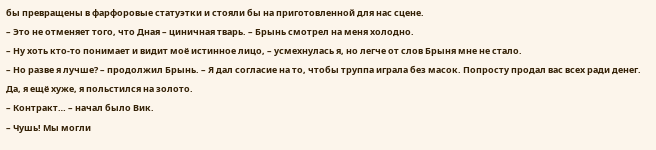бы превращены в фарфоровые статуэтки и стояли бы на приготовленной для нас сцене.
– Это не отменяет того, что Дная – циничная тварь. – Брынь смотрел на меня холодно.
– Ну хоть кто-то понимает и видит моё истинное лицо, – усмехнулась я, но легче от слов Брыня мне не стало.
– Но разве я лучше? – продолжил Брынь. – Я дал согласие на то, чтобы труппа играла без масок. Попросту продал вас всех ради денег. Да, я ещё хуже, я польстился на золото.
– Контракт… – начал было Вик.
– Чушь! Мы могли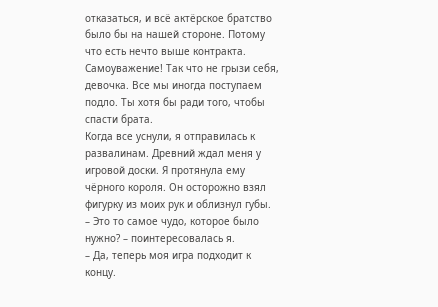отказаться, и всё актёрское братство было бы на нашей стороне. Потому что есть нечто выше контракта. Самоуважение! Так что не грызи себя, девочка. Все мы иногда поступаем подло. Ты хотя бы ради того, чтобы спасти брата.
Когда все уснули, я отправилась к развалинам. Древний ждал меня у игровой доски. Я протянула ему чёрного короля. Он осторожно взял фигурку из моих рук и облизнул губы.
– Это то самое чудо, которое было нужно? – поинтересовалась я.
– Да, теперь моя игра подходит к концу.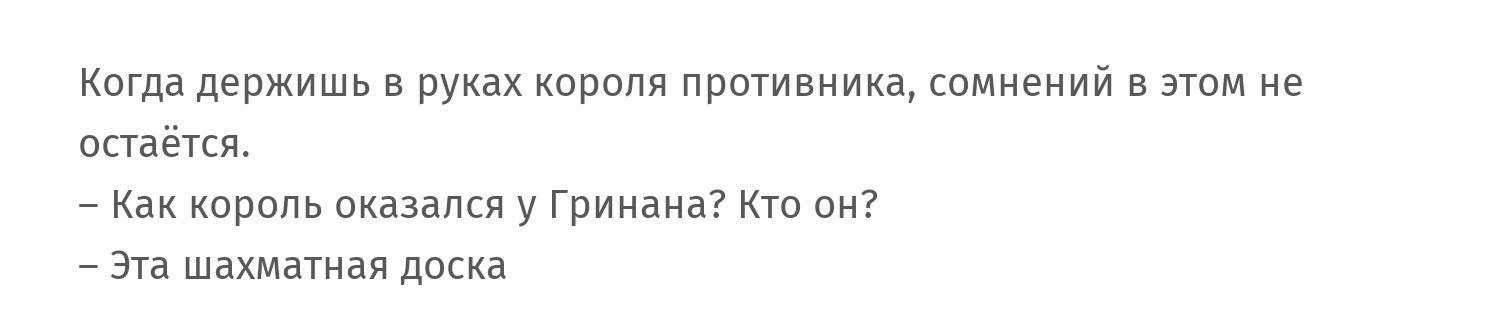Когда держишь в руках короля противника, сомнений в этом не остаётся.
– Как король оказался у Гринана? Кто он?
– Эта шахматная доска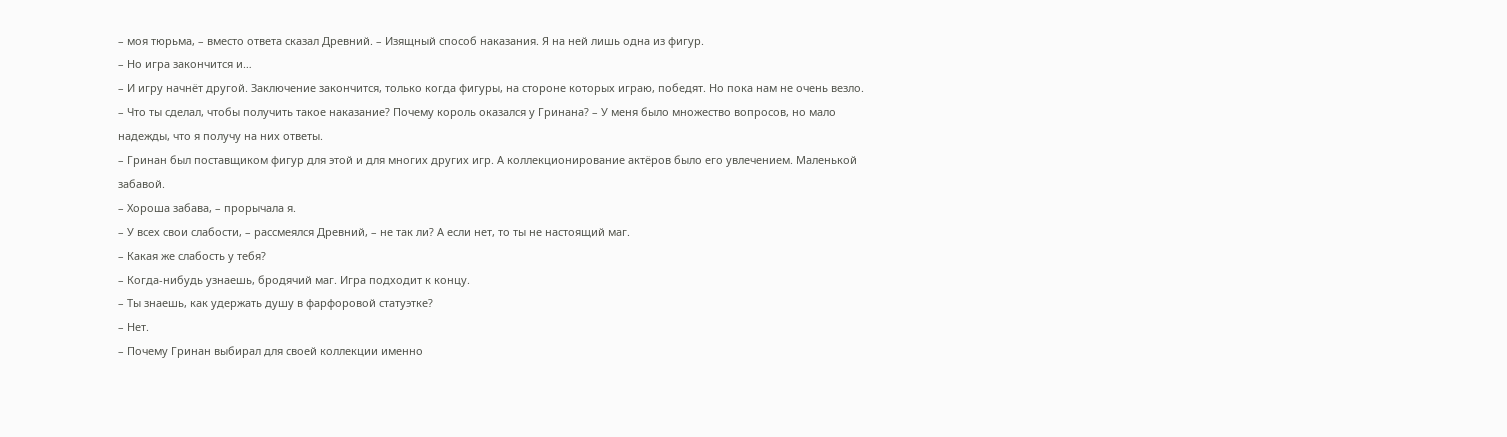– моя тюрьма, – вместо ответа сказал Древний. – Изящный способ наказания. Я на ней лишь одна из фигур.
– Но игра закончится и…
– И игру начнёт другой. Заключение закончится, только когда фигуры, на стороне которых играю, победят. Но пока нам не очень везло.
– Что ты сделал, чтобы получить такое наказание? Почему король оказался у Гринана? – У меня было множество вопросов, но мало надежды, что я получу на них ответы.
– Гринан был поставщиком фигур для этой и для многих других игр. А коллекционирование актёров было его увлечением. Маленькой забавой.
– Хороша забава, – прорычала я.
– У всех свои слабости, – рассмеялся Древний, – не так ли? А если нет, то ты не настоящий маг.
– Какая же слабость у тебя?
– Когда-нибудь узнаешь, бродячий маг. Игра подходит к концу.
– Ты знаешь, как удержать душу в фарфоровой статуэтке?
– Нет.
– Почему Гринан выбирал для своей коллекции именно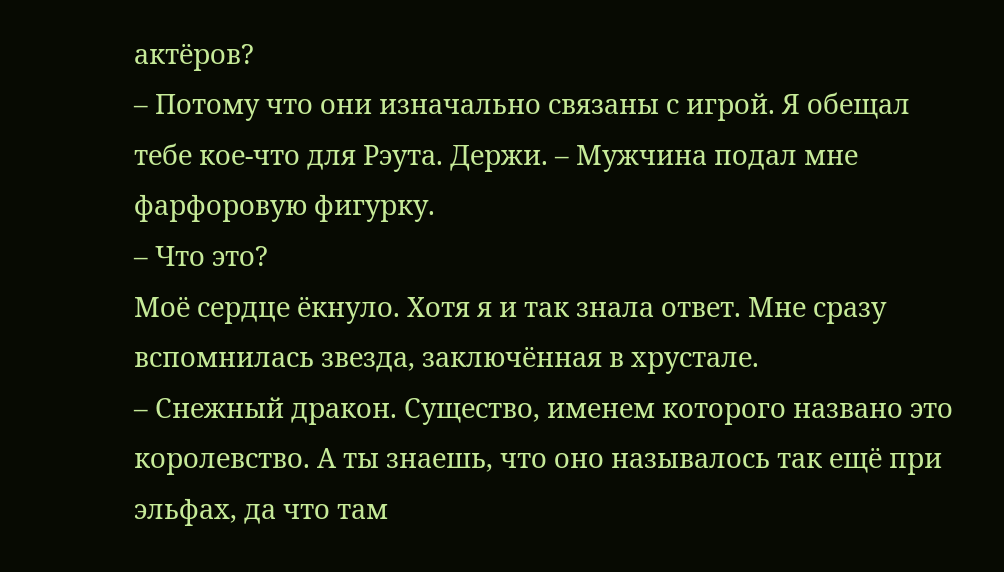актёров?
– Потому что они изначально связаны с игрой. Я обещал тебе кое-что для Рэута. Держи. – Мужчина подал мне фарфоровую фигурку.
– Что это?
Моё сердце ёкнуло. Хотя я и так знала ответ. Мне сразу вспомнилась звезда, заключённая в хрустале.
– Снежный дракон. Существо, именем которого названо это королевство. А ты знаешь, что оно называлось так ещё при эльфах, да что там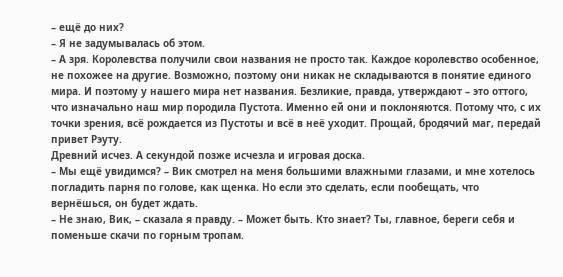– ещё до них?
– Я не задумывалась об этом.
– А зря. Королевства получили свои названия не просто так. Каждое королевство особенное, не похожее на другие. Возможно, поэтому они никак не складываются в понятие единого мира. И поэтому у нашего мира нет названия. Безликие, правда, утверждают – это оттого, что изначально наш мир породила Пустота. Именно ей они и поклоняются. Потому что, с их точки зрения, всё рождается из Пустоты и всё в неё уходит. Прощай, бродячий маг, передай привет Рэуту.
Древний исчез. А секундой позже исчезла и игровая доска.
– Мы ещё увидимся? – Вик смотрел на меня большими влажными глазами, и мне хотелось погладить парня по голове, как щенка. Но если это сделать, если пообещать, что вернёшься, он будет ждать.
– Не знаю, Вик, – сказала я правду. – Может быть. Кто знает? Ты, главное, береги себя и поменьше скачи по горным тропам.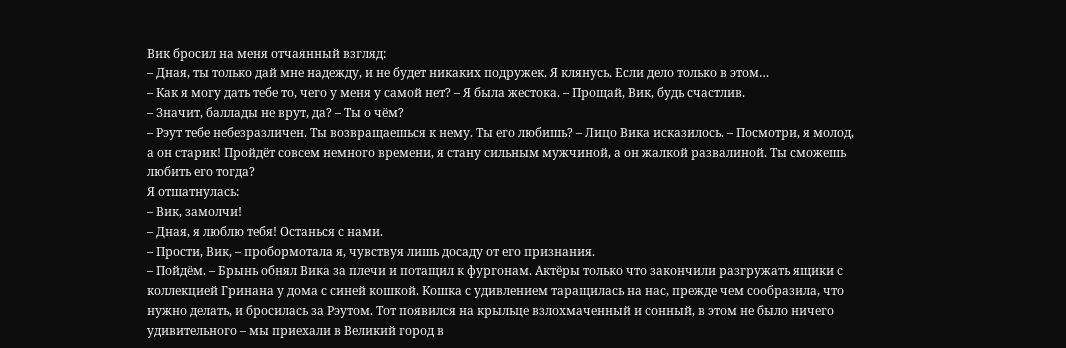Вик бросил на меня отчаянный взгляд:
– Дная, ты только дай мне надежду, и не будет никаких подружек. Я клянусь. Если дело только в этом…
– Как я могу дать тебе то, чего у меня у самой нет? – Я была жестока. – Прощай, Вик, будь счастлив.
– Значит, баллады не врут, да? – Ты о чём?
– Рэут тебе небезразличен. Ты возвращаешься к нему. Ты его любишь? – Лицо Вика исказилось. – Посмотри, я молод, а он старик! Пройдёт совсем немного времени, я стану сильным мужчиной, а он жалкой развалиной. Ты сможешь любить его тогда?
Я отшатнулась:
– Вик, замолчи!
– Дная, я люблю тебя! Останься с нами.
– Прости, Вик, – пробормотала я, чувствуя лишь досаду от его признания.
– Пойдём. – Брынь обнял Вика за плечи и потащил к фургонам. Актёры только что закончили разгружать ящики с коллекцией Гринана у дома с синей кошкой. Кошка с удивлением таращилась на нас, прежде чем сообразила, что нужно делать, и бросилась за Рэутом. Тот появился на крыльце взлохмаченный и сонный, в этом не было ничего удивительного – мы приехали в Великий город в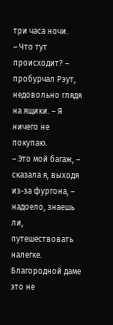три часа ночи.
– Что тут происходит? – пробурчал Рэут, недовольно глядя на ящики. – Я ничего не покупаю.
– Это мой багаж, – сказала я, выходя из-за фургона, – надоело, знаешь ли, путешествовать налегке. Благородной даме это не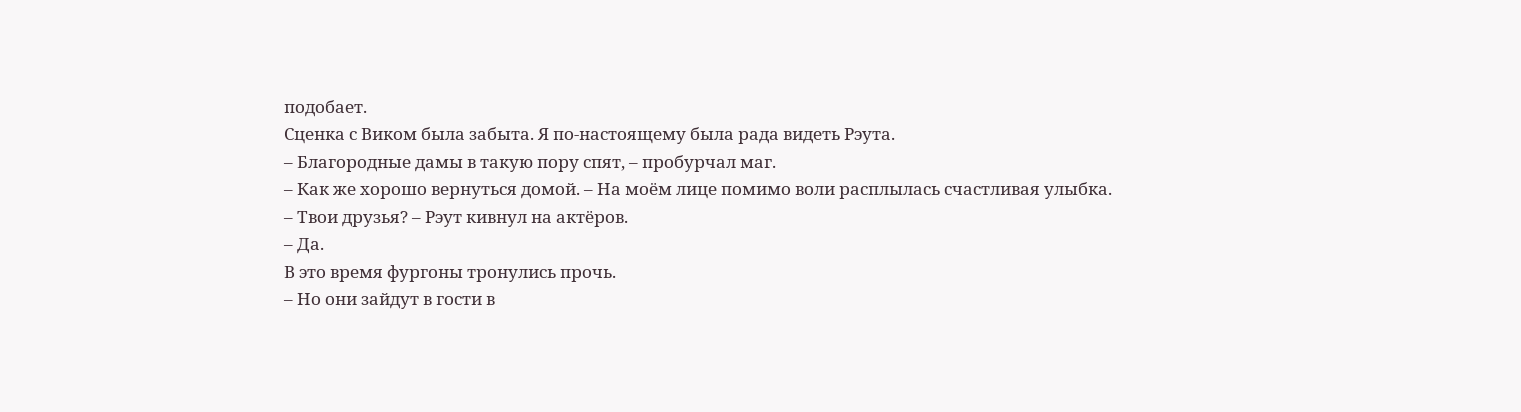подобает.
Сценка с Виком была забыта. Я по-настоящему была рада видеть Рэута.
– Благородные дамы в такую пору спят, – пробурчал маг.
– Как же хорошо вернуться домой. – На моём лице помимо воли расплылась счастливая улыбка.
– Твои друзья? – Рэут кивнул на актёров.
– Да.
В это время фургоны тронулись прочь.
– Но они зайдут в гости в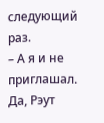следующий раз.
– А я и не приглашал.
Да, Рэут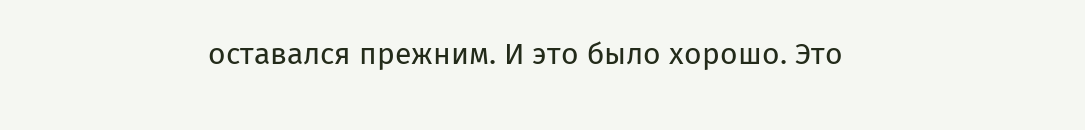оставался прежним. И это было хорошо. Это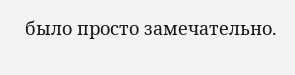было просто замечательно.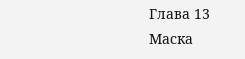Глава 13
Маска